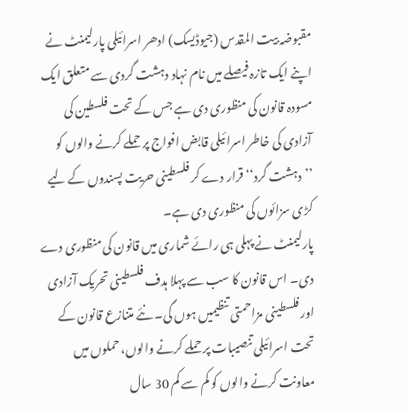مقبوضہ بیت المقدس (جیوڈیسک) ادھر اسرائیلی پارلیمنٹ نے اپنے ایک تازہ فیصلے میں نام نہاد دہشت گردی سے متعلق ایک مسودہ قانون کی منظوری دی ہے جس کے تحت فلسطین کی آزادی کی خاطر اسرائیلی قابض افواج پر حملے کرنے والوں کو ’’دہشت گرد‘‘ قرار دے کر فلسطینی حریت پسندوں کے لیے کڑی سزائوں کی منظوری دی ہے۔
پارلیمنٹ نے پہلی ہی رائے شماری میں قانون کی منظوری دے دی۔ اس قانون کا سب سے پہلا ہدف فلسطینی تحریک آزادی اور فلسطینی مزاحمتی تنظیمیں ہوں گی۔ نئے متنازع قانون کے تحت اسرائیلی تنصیبات پر حملے کرنے والوں، حملوں میں معاونت کرنے والوں کو کم سے کم 30 سال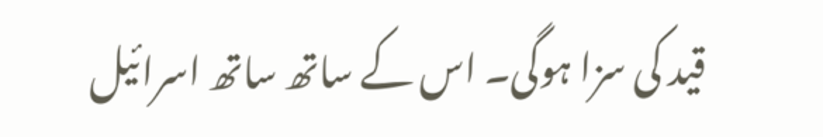قید کی سزا ہوگی۔ اس کے ساتھ ساتھ اسرائیل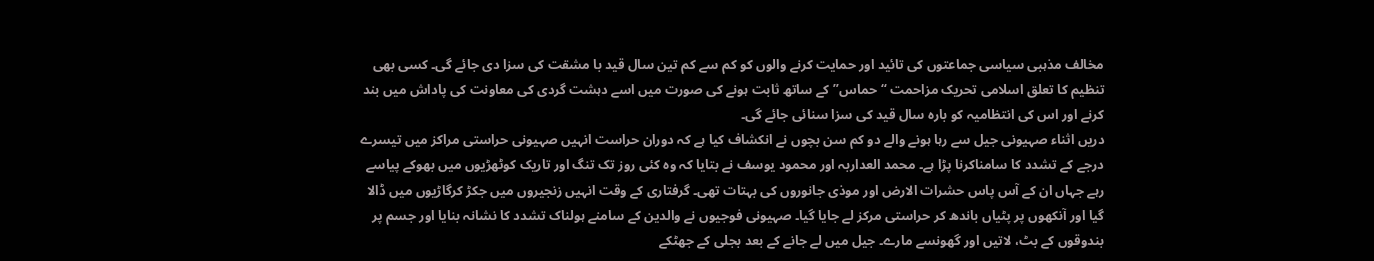مخالف مذہبی سیاسی جماعتوں کی تائید اور حمایت کرنے والوں کو کم سے کم تین سال قید با مشقت کی سزا دی جائے گی۔ کسی بھی تنظیم کا تعلق اسلامی تحریک مزاحمت “حماس” کے ساتھ ثابت ہونے کی صورت میں اسے دہشت گردی کی معاونت کی پاداش میں بند کرنے اور اس کی انتظامیہ کو بارہ سال قید کی سزا سنائی جائے گی۔
دریں اثناء صہیونی جیل سے رہا ہونے والے دو کم سن بچوں نے انکشاف کیا ہے کہ دوران حراست انہیں صہیونی حراستی مراکز میں تیسرے درجے کے تشدد کا سامناکرنا پڑا ہے۔ محمد العداربہ اور محمود یوسف نے بتایا کہ وہ کئی روز تک تنگ اور تاریک کوٹھڑیوں میں بھوکے پیاسے رہے جہاں ان کے آس پاس حشرات الارض اور موذی جانوروں کی بہتات تھی۔ گرفتاری کے وقت انہیں زنجیروں میں جکڑ کرگاڑیوں میں ڈالا گیا اور آنکھوں پر پٹیاں باندھ کر حراستی مرکز لے جایا گیا۔ صہیونی فوجیوں نے والدین کے سامنے ہولناک تشدد کا نشانہ بنایا اور جسم پر بندوقوں کے بٹ، لاتیں اور گھونسے مارے۔ جیل میں لے جانے کے بعد بجلی کے جھٹکے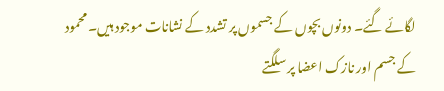لگائے گئے۔ دونوں بچوں کے جسموں پر تشدد کے نشانات موجود ہیں۔ محمود کے جسم اور نازک اعضا پر سلگتے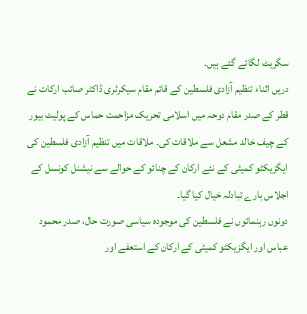سگریٹ لگائے گئے ہیں۔
دریں اثناء تنظیم آزادی فلسطین کے قائم مقام سیکرٹری ڈاکٹر صائب ارکات نے قطر کے صدر مقام دوحہ میں اسلامی تحریک مزاحمت حماس کے پولیٹ بیور کے چیف خالد مشعل سے ملاقات کی۔ ملاقات میں تنظیم آزادی فلسطین کی ایگزیکٹو کمیٹی کے نئے ارکان کے چنائو کے حوالے سے نیشنل کونسل کے اجلاس بارے تبادلہ خیال کیا گیا۔
دونوں رہنمائوں نے فلسطین کی موجودہ سیاسی صورت حال، صدر محمود عباس اور ایگزیکٹو کمیٹی کے ارکان کے استعفے اور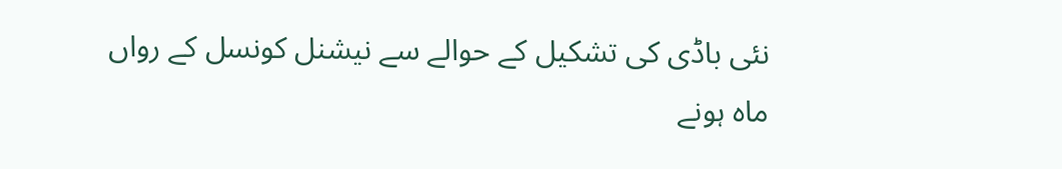نئی باڈی کی تشکیل کے حوالے سے نیشنل کونسل کے رواں ماہ ہونے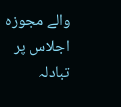والے مجوزہ اجلاس پر تبادلہ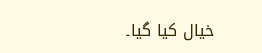خیال کیا گیا۔